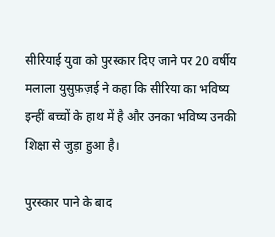सीरियाई युवा को पुरस्कार दिए जाने पर 20 वर्षीय मलाला युसुफ़ज़ई ने कहा कि सीरिया का भविष्य इन्हीं बच्चों के हाथ में है और उनका भविष्य उनकी शिक्षा से जुड़ा हुआ है।

पुरस्कार पाने के बाद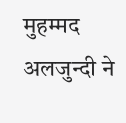मुहम्मद अलजुन्दी ने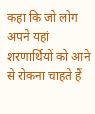कहा कि जो लोग अपने यहां शरणार्थियों को आने से रोकना चाहते हैं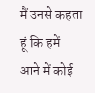मैं उनसे कहता हूं कि हमें आने में कोई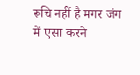रूचि नहीं है मगर जंग में एसा करने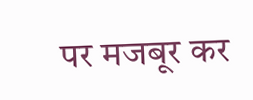पर मजबूर कर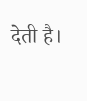देती है।